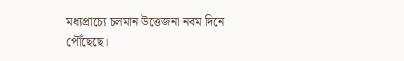মধ্যপ্রাচ্যে চলমান উত্তেজনা নবম দিনে পৌঁছেছে।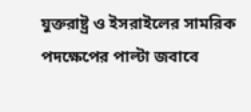যুক্তরাষ্ট্র ও ইসরাইলের সামরিক পদক্ষেপের পাল্টা জবাবে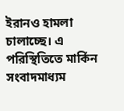ইরানও হামলা চালাচ্ছে। এ পরিস্থিতিতে মার্কিন সংবাদমাধ্যম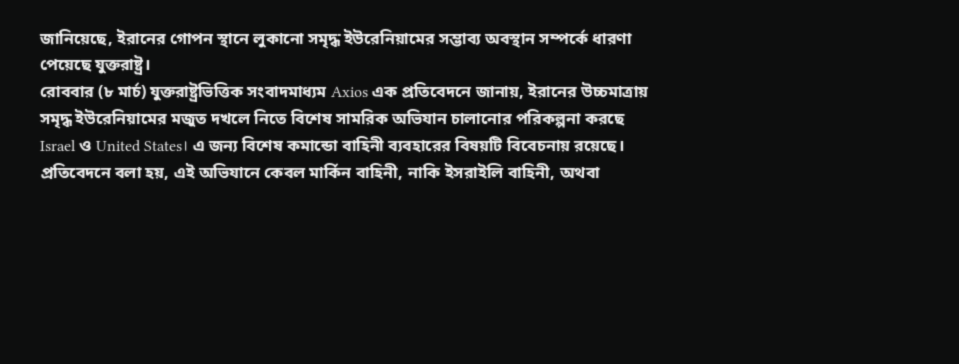জানিয়েছে, ইরানের গোপন স্থানে লুকানো সমৃদ্ধ ইউরেনিয়ামের সম্ভাব্য অবস্থান সম্পর্কে ধারণা পেয়েছে যুক্তরাষ্ট্র।
রোববার (৮ মার্চ) যুক্তরাষ্ট্রভিত্তিক সংবাদমাধ্যম Axios এক প্রতিবেদনে জানায়, ইরানের উচ্চমাত্রায় সমৃদ্ধ ইউরেনিয়ামের মজুত দখলে নিতে বিশেষ সামরিক অভিযান চালানোর পরিকল্পনা করছে Israel ও United States। এ জন্য বিশেষ কমান্ডো বাহিনী ব্যবহারের বিষয়টি বিবেচনায় রয়েছে।
প্রতিবেদনে বলা হয়, এই অভিযানে কেবল মার্কিন বাহিনী, নাকি ইসরাইলি বাহিনী, অথবা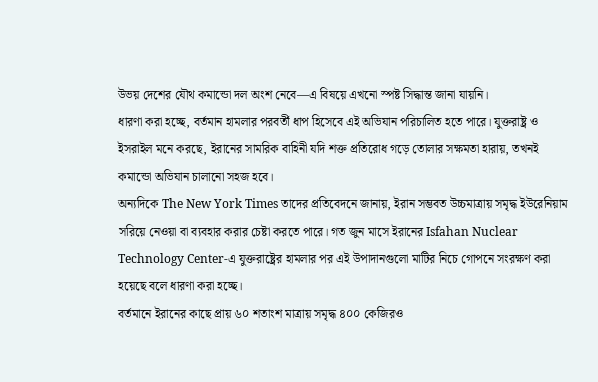উভয় দেশের যৌথ কমান্ডো দল অংশ নেবে—এ বিষয়ে এখনো স্পষ্ট সিদ্ধান্ত জানা যায়নি।
ধারণা করা হচ্ছে, বর্তমান হামলার পরবর্তী ধাপ হিসেবে এই অভিযান পরিচালিত হতে পারে। যুক্তরাষ্ট্র ও ইসরাইল মনে করছে, ইরানের সামরিক বাহিনী যদি শক্ত প্রতিরোধ গড়ে তোলার সক্ষমতা হারায়, তখনই কমান্ডো অভিযান চালানো সহজ হবে।
অন্যদিকে The New York Times তাদের প্রতিবেদনে জানায়, ইরান সম্ভবত উচ্চমাত্রায় সমৃদ্ধ ইউরেনিয়াম সরিয়ে নেওয়া বা ব্যবহার করার চেষ্টা করতে পারে। গত জুন মাসে ইরানের Isfahan Nuclear Technology Center-এ যুক্তরাষ্ট্রের হামলার পর এই উপাদানগুলো মাটির নিচে গোপনে সংরক্ষণ করা হয়েছে বলে ধারণা করা হচ্ছে।
বর্তমানে ইরানের কাছে প্রায় ৬০ শতাংশ মাত্রায় সমৃদ্ধ ৪০০ কেজিরও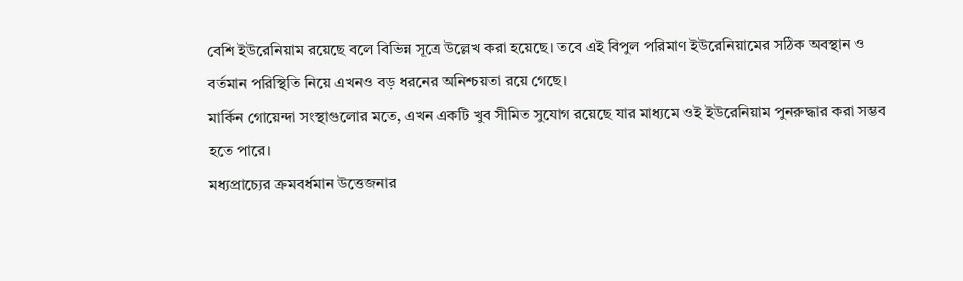বেশি ইউরেনিয়াম রয়েছে বলে বিভিন্ন সূত্রে উল্লেখ করা হয়েছে। তবে এই বিপুল পরিমাণ ইউরেনিয়ামের সঠিক অবস্থান ও বর্তমান পরিস্থিতি নিয়ে এখনও বড় ধরনের অনিশ্চয়তা রয়ে গেছে।
মার্কিন গোয়েন্দা সংস্থাগুলোর মতে, এখন একটি খুব সীমিত সুযোগ রয়েছে যার মাধ্যমে ওই ইউরেনিয়াম পুনরুদ্ধার করা সম্ভব হতে পারে।
মধ্যপ্রাচ্যের ক্রমবর্ধমান উত্তেজনার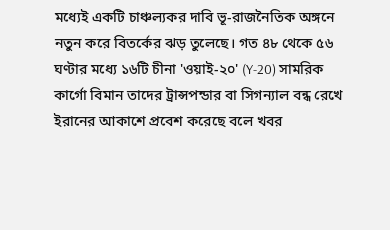মধ্যেই একটি চাঞ্চল্যকর দাবি ভূ-রাজনৈতিক অঙ্গনে নতুন করে বিতর্কের ঝড় তুলেছে। গত ৪৮ থেকে ৫৬ ঘণ্টার মধ্যে ১৬টি চীনা 'ওয়াই-২০' (Y-20) সামরিক কার্গো বিমান তাদের ট্রান্সপন্ডার বা সিগন্যাল বন্ধ রেখে ইরানের আকাশে প্রবেশ করেছে বলে খবর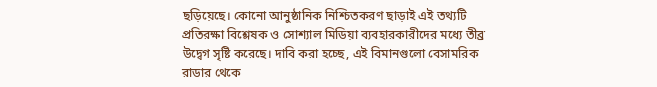ছড়িয়েছে। কোনো আনুষ্ঠানিক নিশ্চিতকরণ ছাড়াই এই তথ্যটি প্রতিরক্ষা বিশ্লেষক ও সোশ্যাল মিডিয়া ব্যবহারকারীদের মধ্যে তীব্র উদ্বেগ সৃষ্টি করেছে। দাবি করা হচ্ছে, এই বিমানগুলো বেসামরিক রাডার থেকে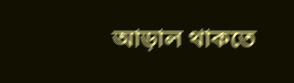আড়াল থাকতে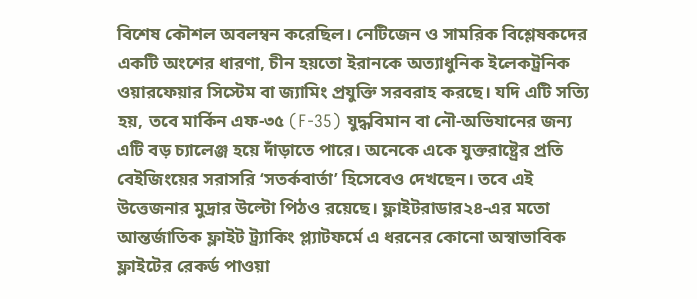বিশেষ কৌশল অবলম্বন করেছিল। নেটিজেন ও সামরিক বিশ্লেষকদের একটি অংশের ধারণা, চীন হয়তো ইরানকে অত্যাধুনিক ইলেকট্রনিক ওয়ারফেয়ার সিস্টেম বা জ্যামিং প্রযুক্তি সরবরাহ করছে। যদি এটি সত্যি হয়, তবে মার্কিন এফ-৩৫ (F-35) যুদ্ধবিমান বা নৌ-অভিযানের জন্য এটি বড় চ্যালেঞ্জ হয়ে দাঁড়াতে পারে। অনেকে একে যুক্তরাষ্ট্রের প্রতি বেইজিংয়ের সরাসরি ‘সতর্কবার্তা’ হিসেবেও দেখছেন। তবে এই উত্তেজনার মুদ্রার উল্টো পিঠও রয়েছে। ফ্লাইটরাডার২৪-এর মতো আন্তর্জাতিক ফ্লাইট ট্র্যাকিং প্ল্যাটফর্মে এ ধরনের কোনো অস্বাভাবিক ফ্লাইটের রেকর্ড পাওয়া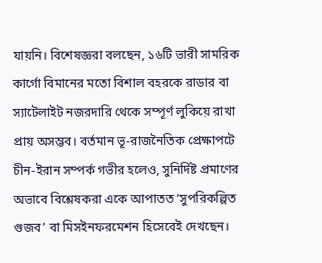যায়নি। বিশেষজ্ঞরা বলছেন, ১৬টি ভারী সামরিক কার্গো বিমানের মতো বিশাল বহরকে রাডার বা স্যাটেলাইট নজরদারি থেকে সম্পূর্ণ লুকিয়ে রাখা প্রায় অসম্ভব। বর্তমান ভূ-রাজনৈতিক প্রেক্ষাপটে চীন-ইরান সম্পর্ক গভীর হলেও, সুনির্দিষ্ট প্রমাণের অভাবে বিশ্লেষকরা একে আপাতত ‘সুপরিকল্পিত গুজব’ বা মিসইনফরমেশন হিসেবেই দেখছেন।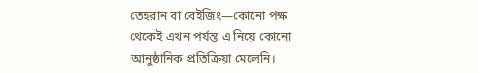তেহরান বা বেইজিং—কোনো পক্ষ থেকেই এখন পর্যন্ত এ নিয়ে কোনো আনুষ্ঠানিক প্রতিক্রিয়া মেলেনি।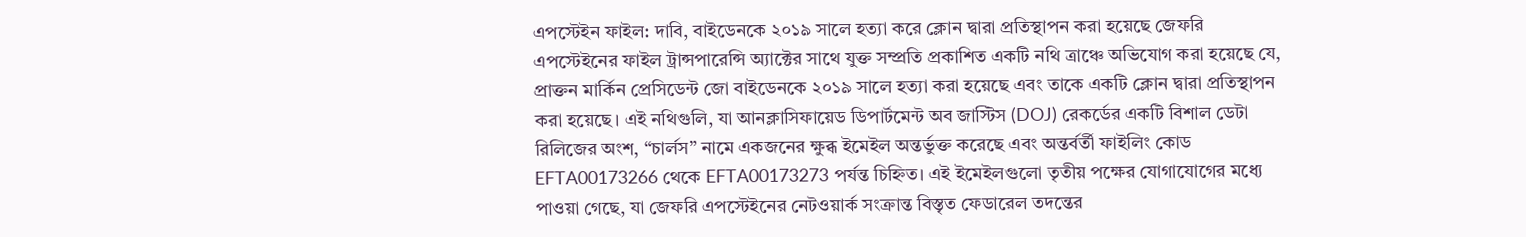এপস্টেইন ফাইল: দাবি, বাইডেনকে ২০১৯ সালে হত্যা করে ক্লোন দ্বারা প্রতিস্থাপন করা হয়েছে জেফরি এপস্টেইনের ফাইল ট্রান্সপারেন্সি অ্যাক্টের সাথে যুক্ত সম্প্রতি প্রকাশিত একটি নথি ত্রাঞ্চে অভিযোগ করা হয়েছে যে, প্রাক্তন মার্কিন প্রেসিডেন্ট জো বাইডেনকে ২০১৯ সালে হত্যা করা হয়েছে এবং তাকে একটি ক্লোন দ্বারা প্রতিস্থাপন করা হয়েছে। এই নথিগুলি, যা আনক্লাসিফায়েড ডিপার্টমেন্ট অব জাস্টিস (DOJ) রেকর্ডের একটি বিশাল ডেটা রিলিজের অংশ, “চার্লস” নামে একজনের ক্ষুব্ধ ইমেইল অন্তর্ভুক্ত করেছে এবং অন্তর্বর্তী ফাইলিং কোড EFTA00173266 থেকে EFTA00173273 পর্যন্ত চিহ্নিত। এই ইমেইলগুলো তৃতীয় পক্ষের যোগাযোগের মধ্যে পাওয়া গেছে, যা জেফরি এপস্টেইনের নেটওয়ার্ক সংক্রান্ত বিস্তৃত ফেডারেল তদন্তের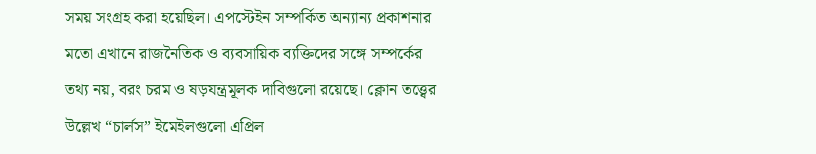সময় সংগ্রহ করা হয়েছিল। এপস্টেইন সম্পর্কিত অন্যান্য প্রকাশনার মতো এখানে রাজনৈতিক ও ব্যবসায়িক ব্যক্তিদের সঙ্গে সম্পর্কের তথ্য নয়, বরং চরম ও ষড়যন্ত্রমূলক দাবিগুলো রয়েছে। ক্লোন তত্ত্বের উল্লেখ “চার্লস” ইমেইলগুলো এপ্রিল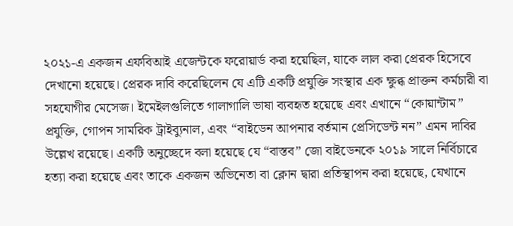২০২১-এ একজন এফবিআই এজেন্টকে ফরোয়ার্ড করা হয়েছিল, যাকে লাল করা প্রেরক হিসেবে দেখানো হয়েছে। প্রেরক দাবি করেছিলেন যে এটি একটি প্রযুক্তি সংস্থার এক ক্ষুব্ধ প্রাক্তন কর্মচারী বা সহযোগীর মেসেজ। ইমেইলগুলিতে গালাগালি ভাষা ব্যবহৃত হয়েছে এবং এখানে “কোয়ান্টাম” প্রযুক্তি, গোপন সামরিক ট্রাইব্যুনাল, এবং “বাইডেন আপনার বর্তমান প্রেসিডেন্ট নন” এমন দাবির উল্লেখ রয়েছে। একটি অনুচ্ছেদে বলা হয়েছে যে “বাস্তব” জো বাইডেনকে ২০১৯ সালে নির্বিচারে হত্যা করা হয়েছে এবং তাকে একজন অভিনেতা বা ক্লোন দ্বারা প্রতিস্থাপন করা হয়েছে, যেখানে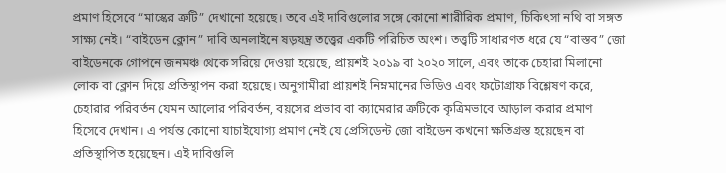প্রমাণ হিসেবে “মাস্কের ত্রুটি” দেখানো হয়েছে। তবে এই দাবিগুলোর সঙ্গে কোনো শারীরিক প্রমাণ, চিকিৎসা নথি বা সঙ্গত সাক্ষ্য নেই। “বাইডেন ক্লোন” দাবি অনলাইনে ষড়যন্ত্র তত্ত্বের একটি পরিচিত অংশ। তত্ত্বটি সাধারণত ধরে যে “বাস্তব” জো বাইডেনকে গোপনে জনমঞ্চ থেকে সরিয়ে দেওয়া হয়েছে, প্রায়শই ২০১৯ বা ২০২০ সালে, এবং তাকে চেহারা মিলানো লোক বা ক্লোন দিয়ে প্রতিস্থাপন করা হয়েছে। অনুগামীরা প্রায়শই নিম্নমানের ভিডিও এবং ফটোগ্রাফ বিশ্লেষণ করে, চেহারার পরিবর্তন যেমন আলোর পরিবর্তন, বয়সের প্রভাব বা ক্যামেরার ত্রুটিকে কৃত্রিমভাবে আড়াল করার প্রমাণ হিসেবে দেখান। এ পর্যন্ত কোনো যাচাইযোগ্য প্রমাণ নেই যে প্রেসিডেন্ট জো বাইডেন কখনো ক্ষতিগ্রস্ত হয়েছেন বা প্রতিস্থাপিত হয়েছেন। এই দাবিগুলি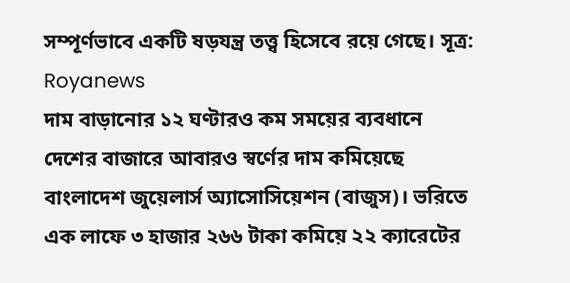সম্পূর্ণভাবে একটি ষড়যন্ত্র তত্ত্ব হিসেবে রয়ে গেছে। সূত্র: Royanews
দাম বাড়ানোর ১২ ঘণ্টারও কম সময়ের ব্যবধানে দেশের বাজারে আবারও স্বর্ণের দাম কমিয়েছে বাংলাদেশ জুয়েলার্স অ্যাসোসিয়েশন (বাজুস)। ভরিতে এক লাফে ৩ হাজার ২৬৬ টাকা কমিয়ে ২২ ক্যারেটের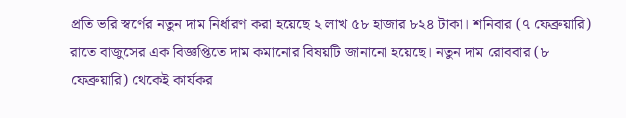প্রতি ভরি স্বর্ণের নতুন দাম নির্ধারণ করা হয়েছে ২ লাখ ৫৮ হাজার ৮২৪ টাকা। শনিবার (৭ ফেব্রুয়ারি) রাতে বাজুসের এক বিজ্ঞপ্তিতে দাম কমানোর বিষয়টি জানানো হয়েছে। নতুন দাম রোববার (৮ ফেব্রুয়ারি) থেকেই কার্যকর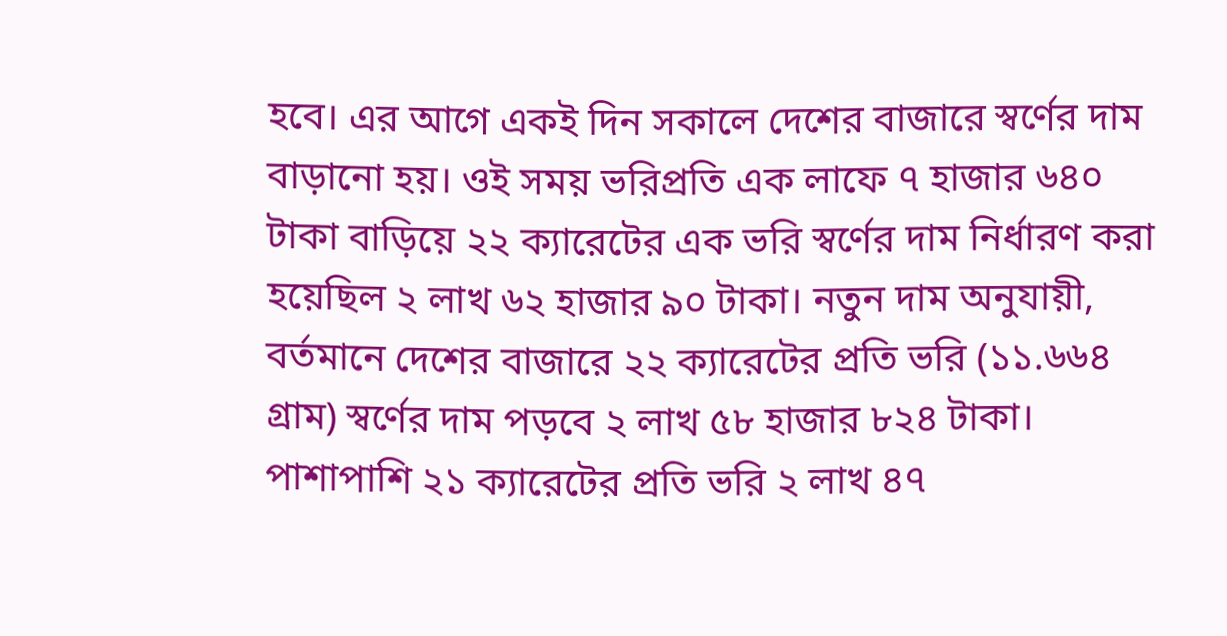হবে। এর আগে একই দিন সকালে দেশের বাজারে স্বর্ণের দাম বাড়ানো হয়। ওই সময় ভরিপ্রতি এক লাফে ৭ হাজার ৬৪০ টাকা বাড়িয়ে ২২ ক্যারেটের এক ভরি স্বর্ণের দাম নির্ধারণ করা হয়েছিল ২ লাখ ৬২ হাজার ৯০ টাকা। নতুন দাম অনুযায়ী, বর্তমানে দেশের বাজারে ২২ ক্যারেটের প্রতি ভরি (১১.৬৬৪ গ্রাম) স্বর্ণের দাম পড়বে ২ লাখ ৫৮ হাজার ৮২৪ টাকা। পাশাপাশি ২১ ক্যারেটের প্রতি ভরি ২ লাখ ৪৭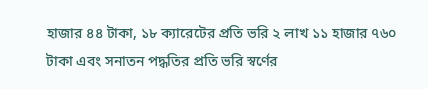হাজার ৪৪ টাকা, ১৮ ক্যারেটের প্রতি ভরি ২ লাখ ১১ হাজার ৭৬০ টাকা এবং সনাতন পদ্ধতির প্রতি ভরি স্বর্ণের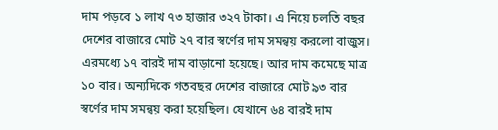দাম পড়বে ১ লাখ ৭৩ হাজার ৩২৭ টাকা। এ নিয়ে চলতি বছর দেশের বাজারে মোট ২৭ বার স্বর্ণের দাম সমন্বয় করলো বাজুস। এরমধ্যে ১৭ বারই দাম বাড়ানো হয়েছে। আর দাম কমেছে মাত্র ১০ বার। অন্যদিকে গতবছর দেশের বাজারে মোট ৯৩ বার স্বর্ণের দাম সমন্বয় করা হয়েছিল। যেখানে ৬৪ বারই দাম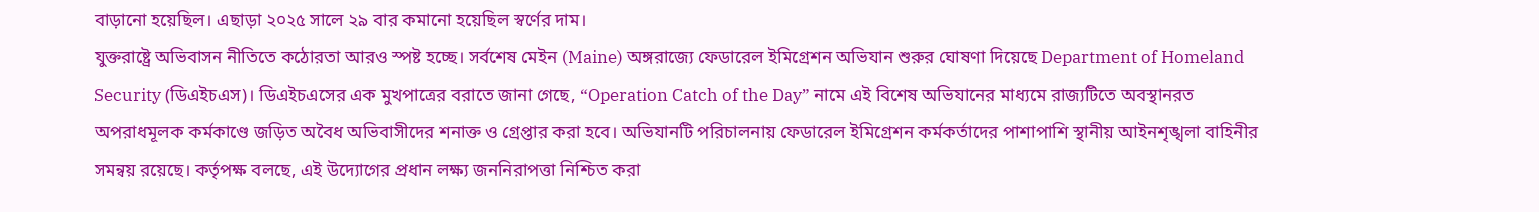বাড়ানো হয়েছিল। এছাড়া ২০২৫ সালে ২৯ বার কমানো হয়েছিল স্বর্ণের দাম।
যুক্তরাষ্ট্রে অভিবাসন নীতিতে কঠোরতা আরও স্পষ্ট হচ্ছে। সর্বশেষ মেইন (Maine) অঙ্গরাজ্যে ফেডারেল ইমিগ্রেশন অভিযান শুরুর ঘোষণা দিয়েছে Department of Homeland Security (ডিএইচএস)। ডিএইচএসের এক মুখপাত্রের বরাতে জানা গেছে, “Operation Catch of the Day” নামে এই বিশেষ অভিযানের মাধ্যমে রাজ্যটিতে অবস্থানরত অপরাধমূলক কর্মকাণ্ডে জড়িত অবৈধ অভিবাসীদের শনাক্ত ও গ্রেপ্তার করা হবে। অভিযানটি পরিচালনায় ফেডারেল ইমিগ্রেশন কর্মকর্তাদের পাশাপাশি স্থানীয় আইনশৃঙ্খলা বাহিনীর সমন্বয় রয়েছে। কর্তৃপক্ষ বলছে, এই উদ্যোগের প্রধান লক্ষ্য জননিরাপত্তা নিশ্চিত করা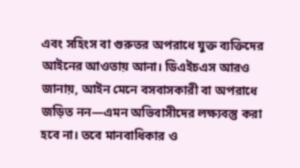এবং সহিংস বা গুরুতর অপরাধে যুক্ত ব্যক্তিদের আইনের আওতায় আনা। ডিএইচএস আরও জানায়, আইন মেনে বসবাসকারী বা অপরাধে জড়িত নন—এমন অভিবাসীদের লক্ষ্যবস্তু করা হবে না। তবে মানবাধিকার ও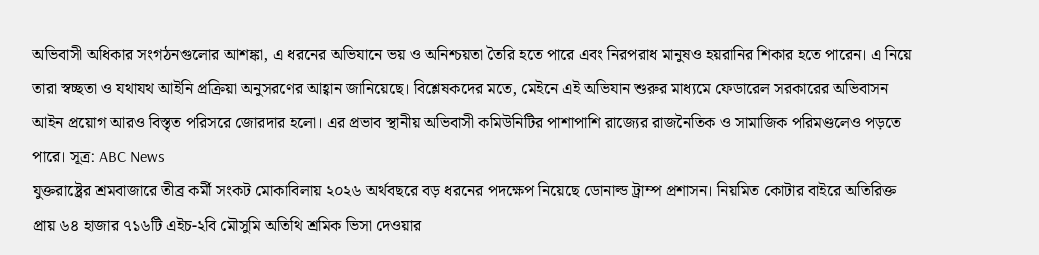অভিবাসী অধিকার সংগঠনগুলোর আশঙ্কা, এ ধরনের অভিযানে ভয় ও অনিশ্চয়তা তৈরি হতে পারে এবং নিরপরাধ মানুষও হয়রানির শিকার হতে পারেন। এ নিয়ে তারা স্বচ্ছতা ও যথাযথ আইনি প্রক্রিয়া অনুসরণের আহ্বান জানিয়েছে। বিশ্লেষকদের মতে, মেইনে এই অভিযান শুরুর মাধ্যমে ফেডারেল সরকারের অভিবাসন আইন প্রয়োগ আরও বিস্তৃত পরিসরে জোরদার হলো। এর প্রভাব স্থানীয় অভিবাসী কমিউনিটির পাশাপাশি রাজ্যের রাজনৈতিক ও সামাজিক পরিমণ্ডলেও পড়তে পারে। সূত্র: ABC News
যুক্তরাষ্ট্রের শ্রমবাজারে তীব্র কর্মী সংকট মোকাবিলায় ২০২৬ অর্থবছরে বড় ধরনের পদক্ষেপ নিয়েছে ডোনাল্ড ট্রাম্প প্রশাসন। নিয়মিত কোটার বাইরে অতিরিক্ত প্রায় ৬৪ হাজার ৭১৬টি এইচ-২বি মৌসুমি অতিথি শ্রমিক ভিসা দেওয়ার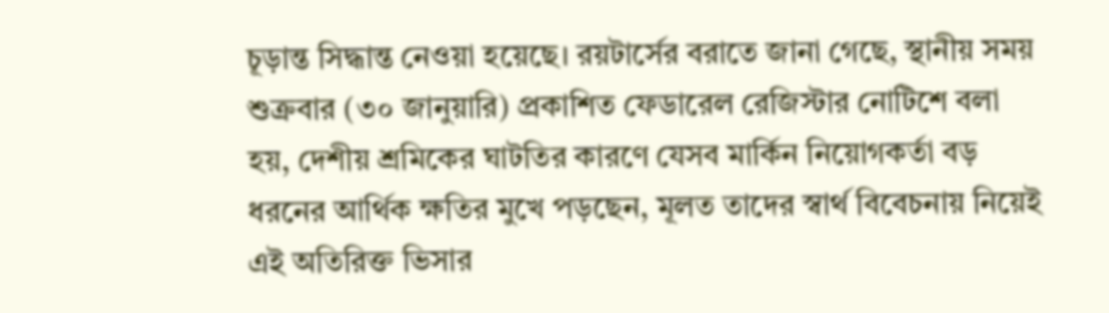চূড়ান্ত সিদ্ধান্ত নেওয়া হয়েছে। রয়টার্সের বরাতে জানা গেছে, স্থানীয় সময় শুক্রবার (৩০ জানুয়ারি) প্রকাশিত ফেডারেল রেজিস্টার নোটিশে বলা হয়, দেশীয় শ্রমিকের ঘাটতির কারণে যেসব মার্কিন নিয়োগকর্তা বড় ধরনের আর্থিক ক্ষতির মুখে পড়ছেন, মূলত তাদের স্বার্থ বিবেচনায় নিয়েই এই অতিরিক্ত ভিসার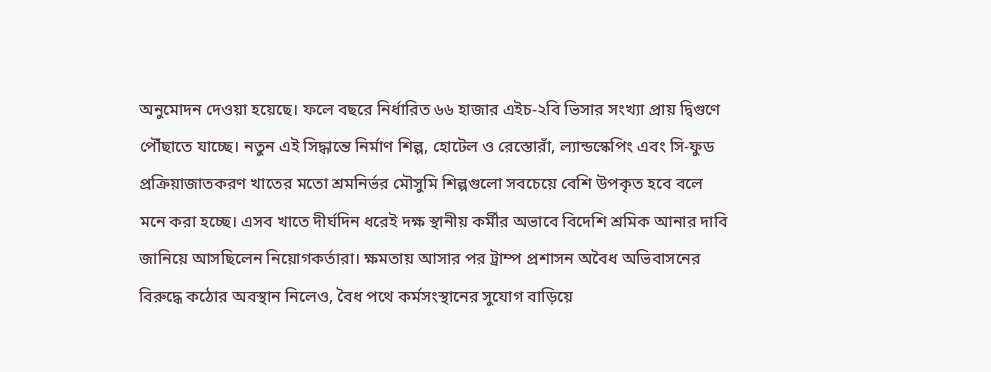অনুমোদন দেওয়া হয়েছে। ফলে বছরে নির্ধারিত ৬৬ হাজার এইচ-২বি ভিসার সংখ্যা প্রায় দ্বিগুণে পৌঁছাতে যাচ্ছে। নতুন এই সিদ্ধান্তে নির্মাণ শিল্প, হোটেল ও রেস্তোরাঁ, ল্যান্ডস্কেপিং এবং সি-ফুড প্রক্রিয়াজাতকরণ খাতের মতো শ্রমনির্ভর মৌসুমি শিল্পগুলো সবচেয়ে বেশি উপকৃত হবে বলে মনে করা হচ্ছে। এসব খাতে দীর্ঘদিন ধরেই দক্ষ স্থানীয় কর্মীর অভাবে বিদেশি শ্রমিক আনার দাবি জানিয়ে আসছিলেন নিয়োগকর্তারা। ক্ষমতায় আসার পর ট্রাম্প প্রশাসন অবৈধ অভিবাসনের বিরুদ্ধে কঠোর অবস্থান নিলেও, বৈধ পথে কর্মসংস্থানের সুযোগ বাড়িয়ে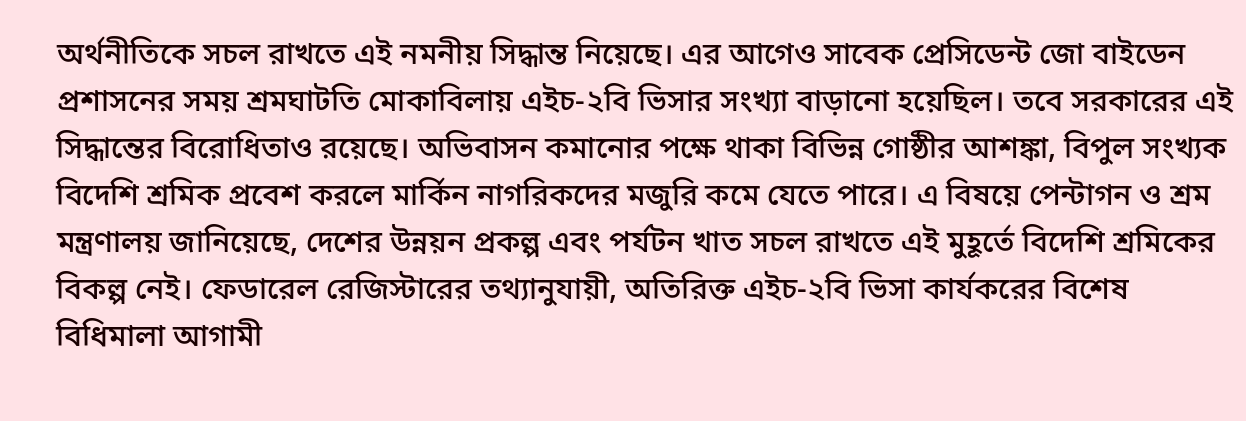অর্থনীতিকে সচল রাখতে এই নমনীয় সিদ্ধান্ত নিয়েছে। এর আগেও সাবেক প্রেসিডেন্ট জো বাইডেন প্রশাসনের সময় শ্রমঘাটতি মোকাবিলায় এইচ-২বি ভিসার সংখ্যা বাড়ানো হয়েছিল। তবে সরকারের এই সিদ্ধান্তের বিরোধিতাও রয়েছে। অভিবাসন কমানোর পক্ষে থাকা বিভিন্ন গোষ্ঠীর আশঙ্কা, বিপুল সংখ্যক বিদেশি শ্রমিক প্রবেশ করলে মার্কিন নাগরিকদের মজুরি কমে যেতে পারে। এ বিষয়ে পেন্টাগন ও শ্রম মন্ত্রণালয় জানিয়েছে, দেশের উন্নয়ন প্রকল্প এবং পর্যটন খাত সচল রাখতে এই মুহূর্তে বিদেশি শ্রমিকের বিকল্প নেই। ফেডারেল রেজিস্টারের তথ্যানুযায়ী, অতিরিক্ত এইচ-২বি ভিসা কার্যকরের বিশেষ বিধিমালা আগামী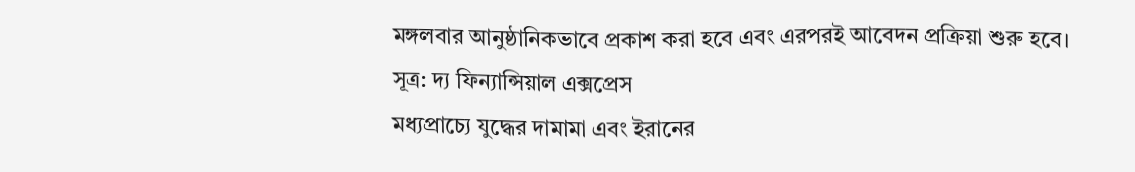মঙ্গলবার আনুষ্ঠানিকভাবে প্রকাশ করা হবে এবং এরপরই আবেদন প্রক্রিয়া শুরু হবে। সূত্র: দ্য ফিন্যান্সিয়াল এক্সপ্রেস
মধ্যপ্রাচ্যে যুদ্ধের দামামা এবং ইরানের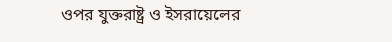ওপর যুক্তরাষ্ট্র ও ইসরায়েলের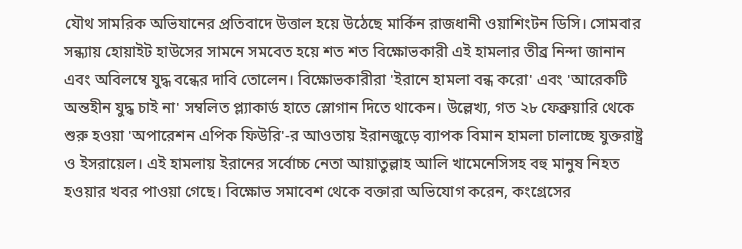যৌথ সামরিক অভিযানের প্রতিবাদে উত্তাল হয়ে উঠেছে মার্কিন রাজধানী ওয়াশিংটন ডিসি। সোমবার সন্ধ্যায় হোয়াইট হাউসের সামনে সমবেত হয়ে শত শত বিক্ষোভকারী এই হামলার তীব্র নিন্দা জানান এবং অবিলম্বে যুদ্ধ বন্ধের দাবি তোলেন। বিক্ষোভকারীরা 'ইরানে হামলা বন্ধ করো' এবং 'আরেকটি অন্তহীন যুদ্ধ চাই না' সম্বলিত প্ল্যাকার্ড হাতে স্লোগান দিতে থাকেন। উল্লেখ্য, গত ২৮ ফেব্রুয়ারি থেকে শুরু হওয়া 'অপারেশন এপিক ফিউরি'-র আওতায় ইরানজুড়ে ব্যাপক বিমান হামলা চালাচ্ছে যুক্তরাষ্ট্র ও ইসরায়েল। এই হামলায় ইরানের সর্বোচ্চ নেতা আয়াতুল্লাহ আলি খামেনেসিসহ বহু মানুষ নিহত হওয়ার খবর পাওয়া গেছে। বিক্ষোভ সমাবেশ থেকে বক্তারা অভিযোগ করেন, কংগ্রেসের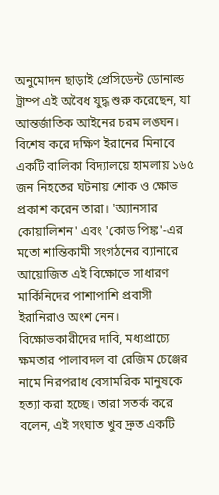অনুমোদন ছাড়াই প্রেসিডেন্ট ডোনাল্ড ট্রাম্প এই অবৈধ যুদ্ধ শুরু করেছেন, যা আন্তর্জাতিক আইনের চরম লঙ্ঘন। বিশেষ করে দক্ষিণ ইরানের মিনাবে একটি বালিকা বিদ্যালয়ে হামলায় ১৬৫ জন নিহতের ঘটনায় শোক ও ক্ষোভ প্রকাশ করেন তারা। 'অ্যানসার কোয়ালিশন' এবং 'কোড পিঙ্ক'-এর মতো শান্তিকামী সংগঠনের ব্যানারে আয়োজিত এই বিক্ষোভে সাধারণ মার্কিনিদের পাশাপাশি প্রবাসী ইরানিরাও অংশ নেন। বিক্ষোভকারীদের দাবি, মধ্যপ্রাচ্যে ক্ষমতার পালাবদল বা রেজিম চেঞ্জের নামে নিরপরাধ বেসামরিক মানুষকে হত্যা করা হচ্ছে। তারা সতর্ক করে বলেন, এই সংঘাত খুব দ্রুত একটি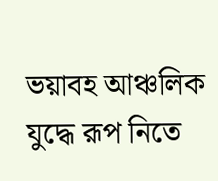ভয়াবহ আঞ্চলিক যুদ্ধে রূপ নিতে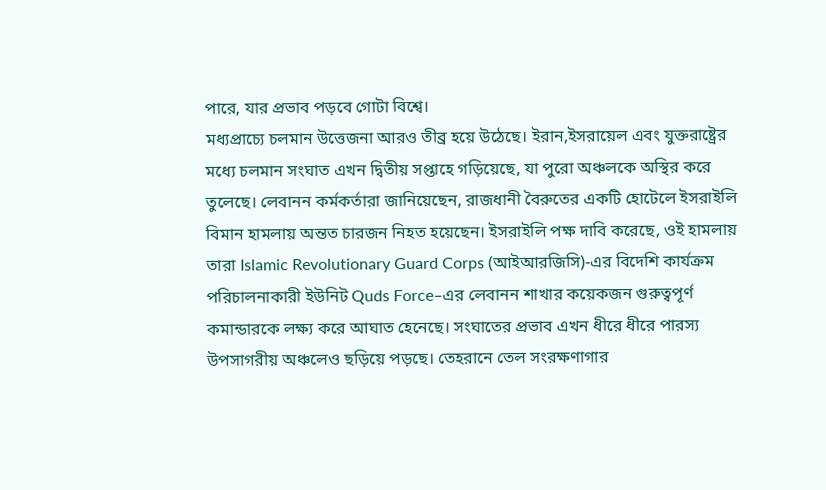পারে, যার প্রভাব পড়বে গোটা বিশ্বে।
মধ্যপ্রাচ্যে চলমান উত্তেজনা আরও তীব্র হয়ে উঠেছে। ইরান,ইসরায়েল এবং যুক্তরাষ্ট্রের মধ্যে চলমান সংঘাত এখন দ্বিতীয় সপ্তাহে গড়িয়েছে, যা পুরো অঞ্চলকে অস্থির করে তুলেছে। লেবানন কর্মকর্তারা জানিয়েছেন, রাজধানী বৈরুতের একটি হোটেলে ইসরাইলি বিমান হামলায় অন্তত চারজন নিহত হয়েছেন। ইসরাইলি পক্ষ দাবি করেছে, ওই হামলায় তারা Islamic Revolutionary Guard Corps (আইআরজিসি)-এর বিদেশি কার্যক্রম পরিচালনাকারী ইউনিট Quds Force–এর লেবানন শাখার কয়েকজন গুরুত্বপূর্ণ কমান্ডারকে লক্ষ্য করে আঘাত হেনেছে। সংঘাতের প্রভাব এখন ধীরে ধীরে পারস্য উপসাগরীয় অঞ্চলেও ছড়িয়ে পড়ছে। তেহরানে তেল সংরক্ষণাগার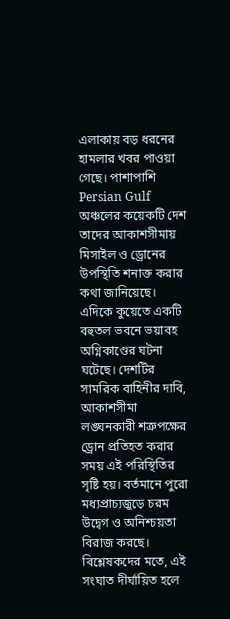এলাকায় বড় ধরনের হামলার খবর পাওয়া গেছে। পাশাপাশি Persian Gulf অঞ্চলের কয়েকটি দেশ তাদের আকাশসীমায় মিসাইল ও ড্রোনের উপস্থিতি শনাক্ত করার কথা জানিয়েছে। এদিকে কুয়েতে একটি বহুতল ভবনে ভয়াবহ অগ্নিকাণ্ডের ঘটনা ঘটেছে। দেশটির সামরিক বাহিনীর দাবি, আকাশসীমা লঙ্ঘনকারী শত্রুপক্ষের ড্রোন প্রতিহত করার সময় এই পরিস্থিতির সৃষ্টি হয়। বর্তমানে পুরো মধ্যপ্রাচ্যজুড়ে চরম উদ্বেগ ও অনিশ্চয়তা বিরাজ করছে। বিশ্লেষকদের মতে, এই সংঘাত দীর্ঘায়িত হলে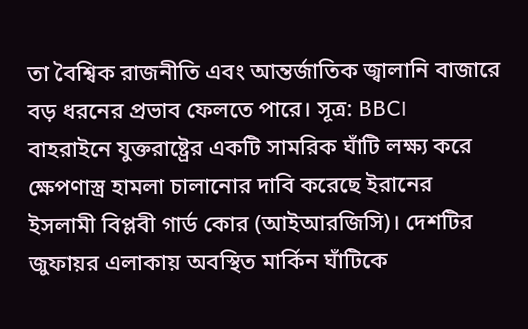তা বৈশ্বিক রাজনীতি এবং আন্তর্জাতিক জ্বালানি বাজারে বড় ধরনের প্রভাব ফেলতে পারে। সূত্র: BBC।
বাহরাইনে যুক্তরাষ্ট্রের একটি সামরিক ঘাঁটি লক্ষ্য করে ক্ষেপণাস্ত্র হামলা চালানোর দাবি করেছে ইরানের ইসলামী বিপ্লবী গার্ড কোর (আইআরজিসি)। দেশটির জুফায়র এলাকায় অবস্থিত মার্কিন ঘাঁটিকে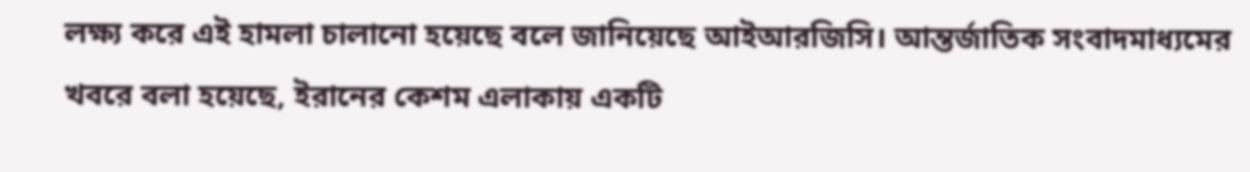লক্ষ্য করে এই হামলা চালানো হয়েছে বলে জানিয়েছে আইআরজিসি। আন্তর্জাতিক সংবাদমাধ্যমের খবরে বলা হয়েছে, ইরানের কেশম এলাকায় একটি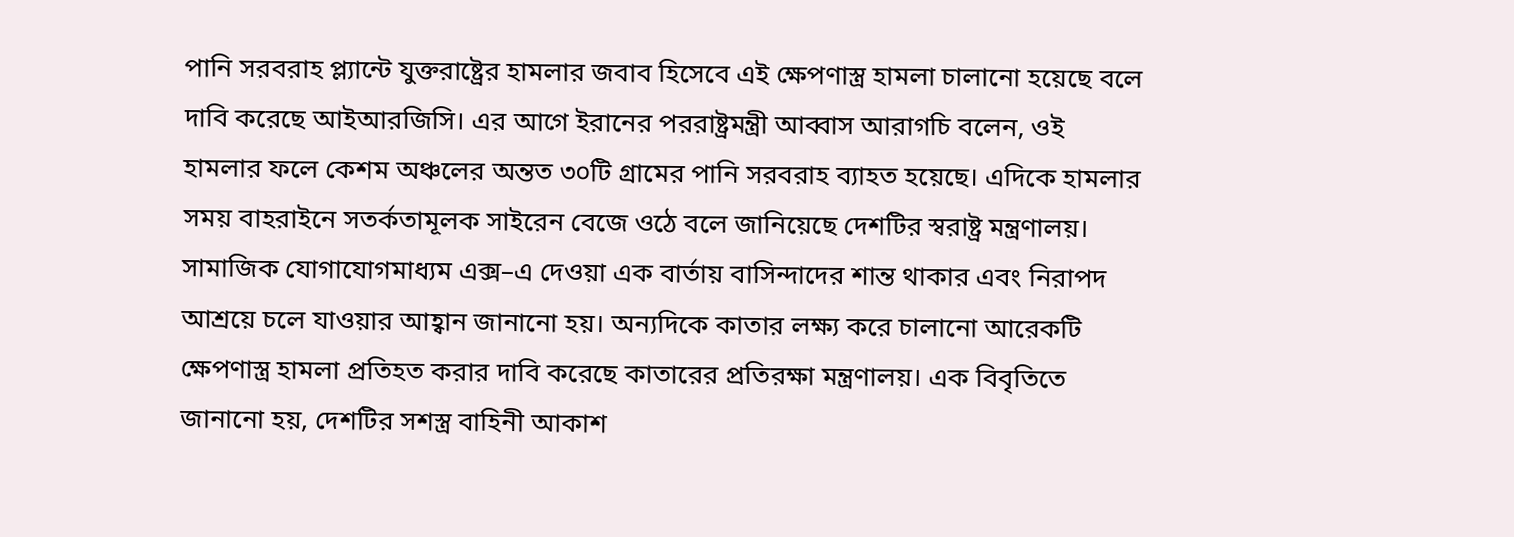পানি সরবরাহ প্ল্যান্টে যুক্তরাষ্ট্রের হামলার জবাব হিসেবে এই ক্ষেপণাস্ত্র হামলা চালানো হয়েছে বলে দাবি করেছে আইআরজিসি। এর আগে ইরানের পররাষ্ট্রমন্ত্রী আব্বাস আরাগচি বলেন, ওই হামলার ফলে কেশম অঞ্চলের অন্তত ৩০টি গ্রামের পানি সরবরাহ ব্যাহত হয়েছে। এদিকে হামলার সময় বাহরাইনে সতর্কতামূলক সাইরেন বেজে ওঠে বলে জানিয়েছে দেশটির স্বরাষ্ট্র মন্ত্রণালয়। সামাজিক যোগাযোগমাধ্যম এক্স–এ দেওয়া এক বার্তায় বাসিন্দাদের শান্ত থাকার এবং নিরাপদ আশ্রয়ে চলে যাওয়ার আহ্বান জানানো হয়। অন্যদিকে কাতার লক্ষ্য করে চালানো আরেকটি ক্ষেপণাস্ত্র হামলা প্রতিহত করার দাবি করেছে কাতারের প্রতিরক্ষা মন্ত্রণালয়। এক বিবৃতিতে জানানো হয়, দেশটির সশস্ত্র বাহিনী আকাশ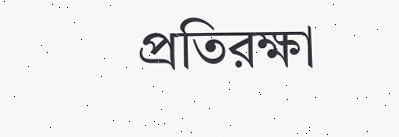প্রতিরক্ষা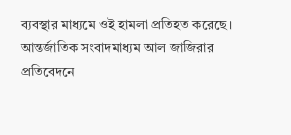ব্যবস্থার মাধ্যমে ওই হামলা প্রতিহত করেছে। আন্তর্জাতিক সংবাদমাধ্যম আল জাজিরার প্রতিবেদনে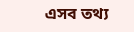এসব তথ্য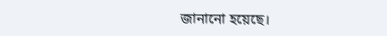জানানো হয়েছে।